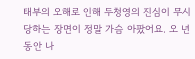태부의 오해로 인해 두청영의 진심이 무시당하는 장면이 정말 가슴 아팠어요. 오 년 동안 나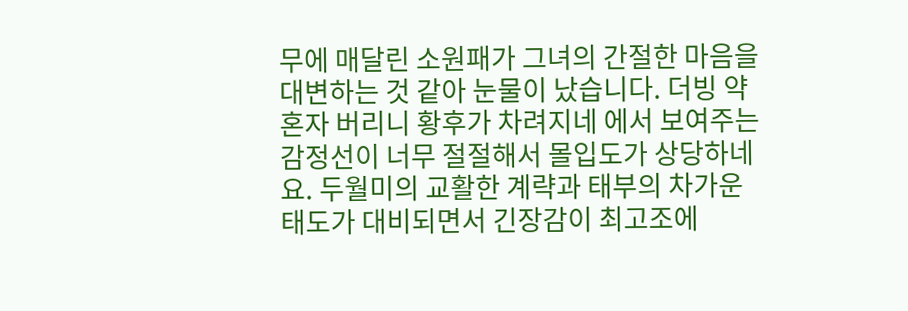무에 매달린 소원패가 그녀의 간절한 마음을 대변하는 것 같아 눈물이 났습니다. 더빙 약혼자 버리니 황후가 차려지네 에서 보여주는 감정선이 너무 절절해서 몰입도가 상당하네요. 두월미의 교활한 계략과 태부의 차가운 태도가 대비되면서 긴장감이 최고조에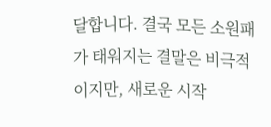달합니다. 결국 모든 소원패가 태워지는 결말은 비극적이지만, 새로운 시작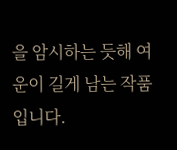을 암시하는 듯해 여운이 길게 남는 작품입니다.